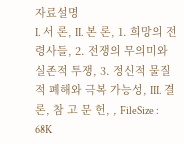자료설명
I. 서 론, II. 본 론, 1. 희망의 전령사들, 2. 전쟁의 무의미와 실존적 투쟁, 3. 정신적 물질적 폐해와 극복 가능성, III. 결 론, 참 고 문 헌, , FileSize : 68K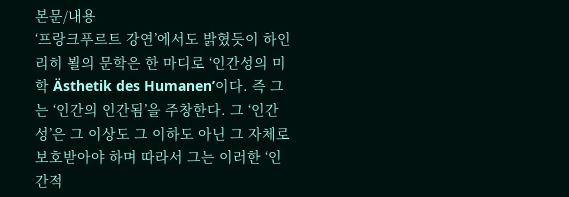본문/내용
‘프랑크푸르트 강연’에서도 밝혔듯이 하인리히 뵐의 문학은 한 마디로 ‘인간성의 미학 Ästhetik des Humanen’이다. 즉 그는 ‘인간의 인간됨’을 주창한다. 그 ‘인간성’은 그 이상도 그 이하도 아닌 그 자체로 보호받아야 하며 따라서 그는 이러한 ‘인간적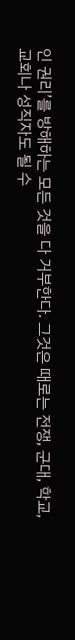인 권리’를 방해하는 모든 것을 다 거부한다. 그것은 때로는 전쟁, 군대, 학교, 교회나 성직자도 될 수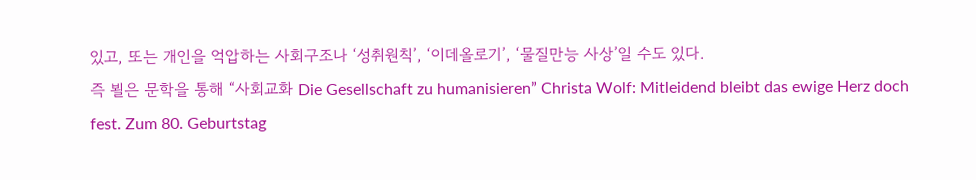있고, 또는 개인을 억압하는 사회구조나 ‘성취원칙’, ‘이데올로기’, ‘물질만능 사상’일 수도 있다.
즉 뵐은 문학을 통해 “사회교화 Die Gesellschaft zu humanisieren” Christa Wolf: Mitleidend bleibt das ewige Herz doch fest. Zum 80. Geburtstag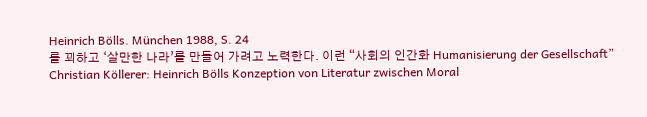Heinrich Bölls. München 1988, S. 24
를 꾀하고 ‘살만한 나라’를 만들어 가려고 노력한다. 이런 “사회의 인간화 Humanisierung der Gesellschaft” Christian Köllerer: Heinrich Bölls Konzeption von Literatur zwischen Moral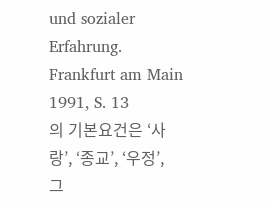und sozialer Erfahrung. Frankfurt am Main 1991, S. 13
의 기본요건은 ‘사랑’, ‘종교’, ‘우정’, 그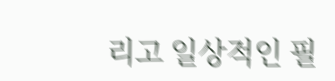리고 일상적인 필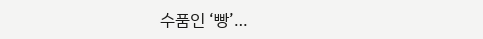수품인 ‘빵’…